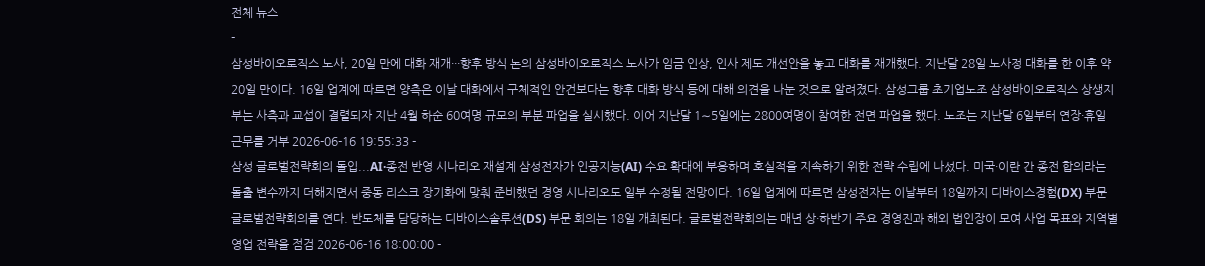전체 뉴스
-
삼성바이오로직스 노사, 20일 만에 대화 재개···향후 방식 논의 삼성바이오로직스 노사가 임금 인상, 인사 제도 개선안을 놓고 대화를 재개했다. 지난달 28일 노사정 대화를 한 이후 약 20일 만이다. 16일 업계에 따르면 양측은 이날 대화에서 구체적인 안건보다는 향후 대화 방식 등에 대해 의견을 나눈 것으로 알려졌다. 삼성그룹 초기업노조 삼성바이오로직스 상생지부는 사측과 교섭이 결렬되자 지난 4월 하순 60여명 규모의 부분 파업을 실시했다. 이어 지난달 1∼5일에는 2800여명이 참여한 전면 파업을 했다. 노조는 지난달 6일부터 연장·휴일 근무를 거부 2026-06-16 19:55:33 -
삼성 글로벌전략회의 돌입...AI·종전 반영 시나리오 재설계 삼성전자가 인공지능(AI) 수요 확대에 부응하며 호실적을 지속하기 위한 전략 수립에 나섰다. 미국·이란 간 종전 합의라는 돌출 변수까지 더해지면서 중동 리스크 장기화에 맞춰 준비했던 경영 시나리오도 일부 수정될 전망이다. 16일 업계에 따르면 삼성전자는 이날부터 18일까지 디바이스경험(DX) 부문 글로벌전략회의를 연다. 반도체를 담당하는 디바이스솔루션(DS) 부문 회의는 18일 개최된다. 글로벌전략회의는 매년 상·하반기 주요 경영진과 해외 법인장이 모여 사업 목표와 지역별 영업 전략을 점검 2026-06-16 18:00:00 -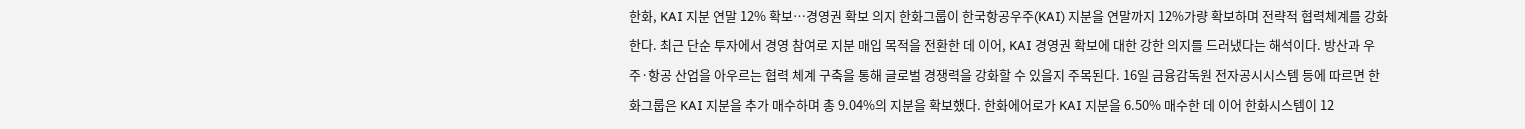한화, KAI 지분 연말 12% 확보…경영권 확보 의지 한화그룹이 한국항공우주(KAI) 지분을 연말까지 12%가량 확보하며 전략적 협력체계를 강화한다. 최근 단순 투자에서 경영 참여로 지분 매입 목적을 전환한 데 이어, KAI 경영권 확보에 대한 강한 의지를 드러냈다는 해석이다. 방산과 우주·항공 산업을 아우르는 협력 체계 구축을 통해 글로벌 경쟁력을 강화할 수 있을지 주목된다. 16일 금융감독원 전자공시시스템 등에 따르면 한화그룹은 KAI 지분을 추가 매수하며 총 9.04%의 지분을 확보했다. 한화에어로가 KAI 지분을 6.50% 매수한 데 이어 한화시스템이 12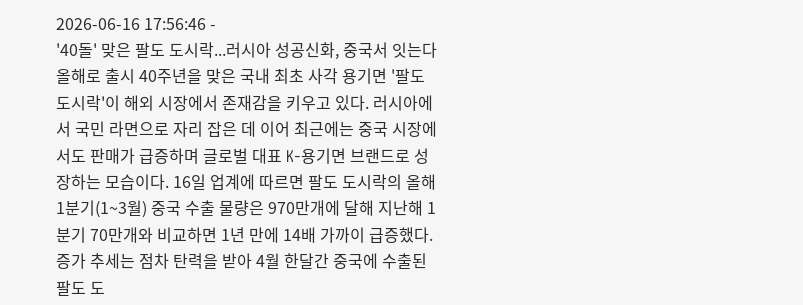2026-06-16 17:56:46 -
'40돌' 맞은 팔도 도시락...러시아 성공신화, 중국서 잇는다 올해로 출시 40주년을 맞은 국내 최초 사각 용기면 '팔도 도시락'이 해외 시장에서 존재감을 키우고 있다. 러시아에서 국민 라면으로 자리 잡은 데 이어 최근에는 중국 시장에서도 판매가 급증하며 글로벌 대표 K-용기면 브랜드로 성장하는 모습이다. 16일 업계에 따르면 팔도 도시락의 올해 1분기(1~3월) 중국 수출 물량은 970만개에 달해 지난해 1분기 70만개와 비교하면 1년 만에 14배 가까이 급증했다. 증가 추세는 점차 탄력을 받아 4월 한달간 중국에 수출된 팔도 도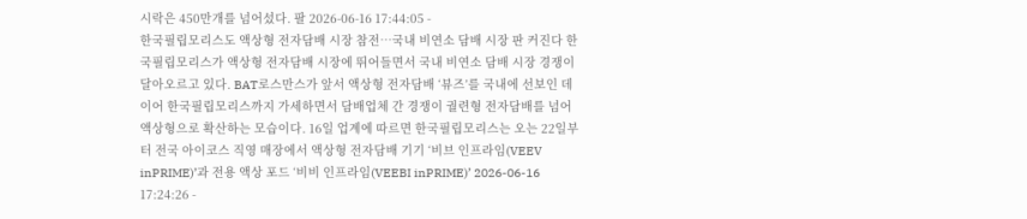시락은 450만개를 넘어섰다. 팔 2026-06-16 17:44:05 -
한국필립모리스도 액상형 전자담배 시장 참전…국내 비연소 담배 시장 판 커진다 한국필립모리스가 액상형 전자담배 시장에 뛰어들면서 국내 비연소 담배 시장 경쟁이 달아오르고 있다. BAT로스만스가 앞서 액상형 전자담배 ‘뷰즈’를 국내에 선보인 데 이어 한국필립모리스까지 가세하면서 담배업체 간 경쟁이 궐련형 전자담배를 넘어 액상형으로 확산하는 모습이다. 16일 업계에 따르면 한국필립모리스는 오는 22일부터 전국 아이코스 직영 매장에서 액상형 전자담배 기기 ‘비브 인프라임(VEEV inPRIME)’과 전용 액상 포드 ‘비비 인프라임(VEEBI inPRIME)’ 2026-06-16 17:24:26 -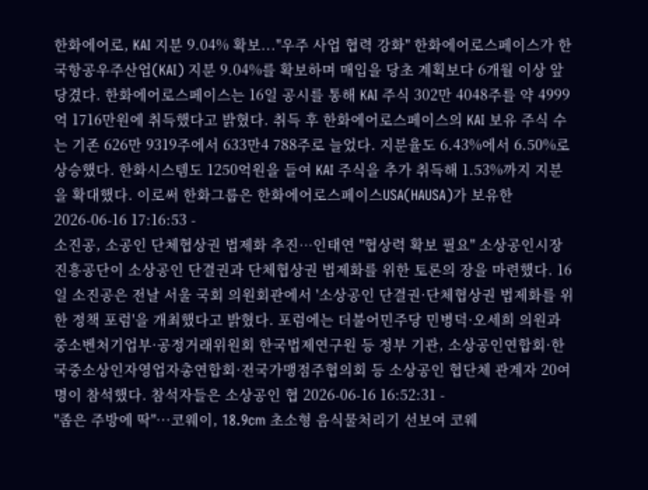한화에어로, KAI 지분 9.04% 확보..."우주 사업 협력 강화" 한화에어로스페이스가 한국항공우주산업(KAI) 지분 9.04%를 확보하며 매입을 당초 계획보다 6개월 이상 앞당겼다. 한화에어로스페이스는 16일 공시를 통해 KAI 주식 302만 4048주를 약 4999억 1716만원에 취득했다고 밝혔다. 취득 후 한화에어로스페이스의 KAI 보유 주식 수는 기존 626만 9319주에서 633만4 788주로 늘었다. 지분율도 6.43%에서 6.50%로 상승했다. 한화시스템도 1250억원을 들여 KAI 주식을 추가 취득해 1.53%까지 지분을 확대했다. 이로써 한화그룹은 한화에어로스페이스USA(HAUSA)가 보유한 2026-06-16 17:16:53 -
소진공, 소공인 단체협상권 법제화 추진…인태연 "협상력 확보 필요" 소상공인시장진흥공단이 소상공인 단결권과 단체협상권 법제화를 위한 토론의 장을 마련했다. 16일 소진공은 전날 서울 국회 의원회관에서 '소상공인 단결권·단체협상권 법제화를 위한 정책 포럼'을 개최했다고 밝혔다. 포럼에는 더불어민주당 민병덕·오세희 의원과 중소벤처기업부·공정거래위원회 한국법제연구원 등 정부 기관, 소상공인연합회·한국중소상인자영업자총연합회·전국가맹점주협의회 등 소상공인 협단체 관계자 20여명이 참석했다. 참석자들은 소상공인 협 2026-06-16 16:52:31 -
"좁은 주방에 딱"···코웨이, 18.9cm 초소형 음식물처리기 선보여 코웨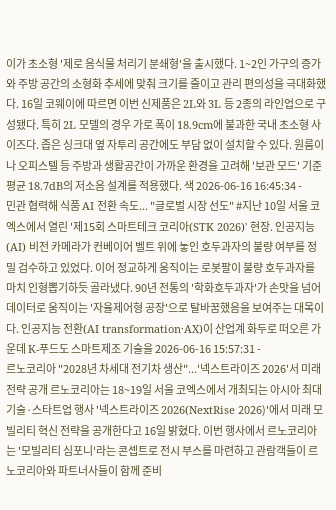이가 초소형 '제로 음식물 처리기 분쇄형'을 출시했다. 1~2인 가구의 증가와 주방 공간의 소형화 추세에 맞춰 크기를 줄이고 관리 편의성을 극대화했다. 16일 코웨이에 따르면 이번 신제품은 2L와 3L 등 2종의 라인업으로 구성됐다. 특히 2L 모델의 경우 가로 폭이 18.9cm에 불과한 국내 초소형 사이즈다. 좁은 싱크대 옆 자투리 공간에도 부담 없이 설치할 수 있다. 원룸이나 오피스텔 등 주방과 생활공간이 가까운 환경을 고려해 '보관 모드' 기준 평균 18.7dB의 저소음 설계를 적용했다. 색 2026-06-16 16:45:34 -
민관 협력해 식품 AI 전환 속도... "글로벌 시장 선도" #지난 10일 서울 코엑스에서 열린 '제15회 스마트테크 코리아(STK 2026)' 현장. 인공지능(AI) 비전 카메라가 컨베이어 벨트 위에 놓인 호두과자의 불량 여부를 정밀 검수하고 있었다. 이어 정교하게 움직이는 로봇팔이 불량 호두과자를 마치 인형뽑기하듯 골라냈다. 90년 전통의 '학화호두과자'가 손맛을 넘어 데이터로 움직이는 '자율제어형 공장'으로 탈바꿈했음을 보여주는 대목이다. 인공지능 전환(AI transformation·AX)이 산업계 화두로 떠오른 가운데 K-푸드도 스마트제조 기술을 2026-06-16 15:57:31 -
르노코리아 "2028년 차세대 전기차 생산"...'넥스트라이즈 2026'서 미래 전략 공개 르노코리아는 18~19일 서울 코엑스에서 개최되는 아시아 최대 기술·스타트업 행사 '넥스트라이즈 2026(NextRise 2026)'에서 미래 모빌리티 혁신 전략을 공개한다고 16일 밝혔다. 이번 행사에서 르노코리아는 '모빌리티 심포니'라는 콘셉트로 전시 부스를 마련하고 관람객들이 르노코리아와 파트너사들이 함께 준비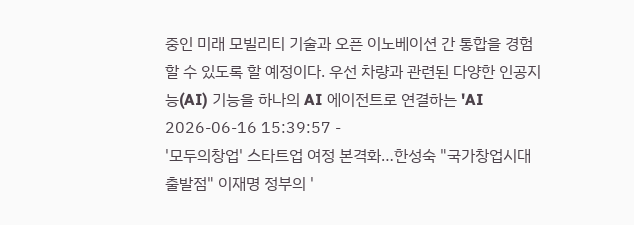중인 미래 모빌리티 기술과 오픈 이노베이션 간 통합을 경험할 수 있도록 할 예정이다. 우선 차량과 관련된 다양한 인공지능(AI) 기능을 하나의 AI 에이전트로 연결하는 'AI 2026-06-16 15:39:57 -
'모두의창업' 스타트업 여정 본격화…한성숙 "국가창업시대 출발점" 이재명 정부의 '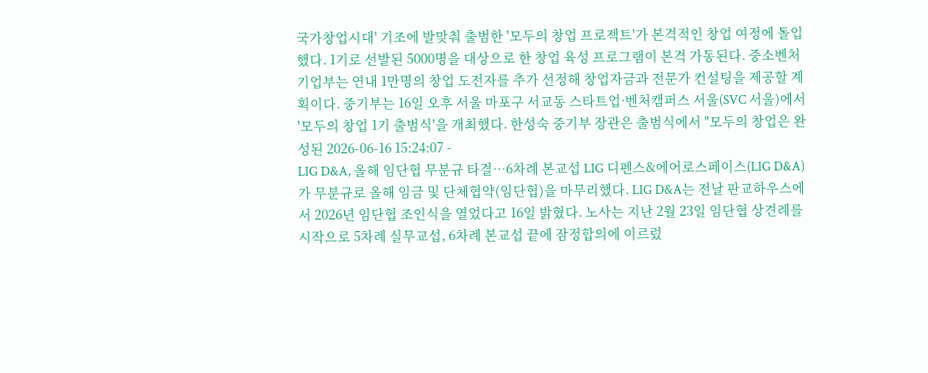국가창업시대' 기조에 발맞춰 출범한 '모두의 창업 프로젝트'가 본격적인 창업 여정에 돌입했다. 1기로 선발된 5000명을 대상으로 한 창업 육성 프로그램이 본격 가동된다. 중소벤처기업부는 연내 1만명의 창업 도전자를 추가 선정해 창업자금과 전문가 컨설팅을 제공할 계획이다. 중기부는 16일 오후 서울 마포구 서교동 스타트업·벤처캠퍼스 서울(SVC 서울)에서 '모두의 창업 1기 출범식'을 개최했다. 한성숙 중기부 장관은 출범식에서 "모두의 창업은 완성된 2026-06-16 15:24:07 -
LIG D&A, 올해 임단협 무분규 타결…6차례 본교섭 LIG 디펜스&에어로스페이스(LIG D&A)가 무분규로 올해 임금 및 단체협약(임단협)을 마무리했다. LIG D&A는 전날 판교하우스에서 2026년 임단협 조인식을 열었다고 16일 밝혔다. 노사는 지난 2월 23일 임단협 상견례를 시작으로 5차례 실무교섭, 6차례 본교섭 끝에 잠정합의에 이르렀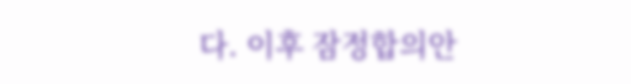다. 이후 잠정합의안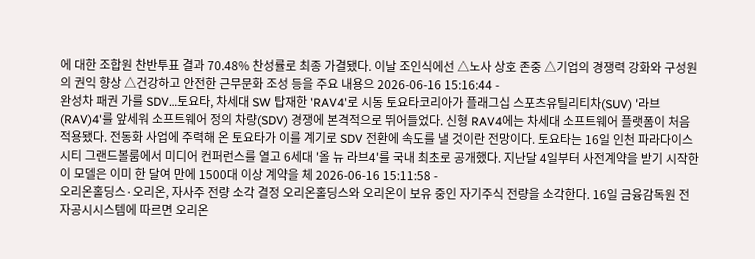에 대한 조합원 찬반투표 결과 70.48% 찬성률로 최종 가결됐다. 이날 조인식에선 △노사 상호 존중 △기업의 경쟁력 강화와 구성원의 권익 향상 △건강하고 안전한 근무문화 조성 등을 주요 내용으 2026-06-16 15:16:44 -
완성차 패권 가를 SDV…토요타, 차세대 SW 탑재한 'RAV4'로 시동 토요타코리아가 플래그십 스포츠유틸리티차(SUV) '라브(RAV)4'를 앞세워 소프트웨어 정의 차량(SDV) 경쟁에 본격적으로 뛰어들었다. 신형 RAV4에는 차세대 소프트웨어 플랫폼이 처음 적용됐다. 전동화 사업에 주력해 온 토요타가 이를 계기로 SDV 전환에 속도를 낼 것이란 전망이다. 토요타는 16일 인천 파라다이스시티 그랜드볼룸에서 미디어 컨퍼런스를 열고 6세대 '올 뉴 라브4'를 국내 최초로 공개했다. 지난달 4일부터 사전계약을 받기 시작한 이 모델은 이미 한 달여 만에 1500대 이상 계약을 체 2026-06-16 15:11:58 -
오리온홀딩스·오리온, 자사주 전량 소각 결정 오리온홀딩스와 오리온이 보유 중인 자기주식 전량을 소각한다. 16일 금융감독원 전자공시시스템에 따르면 오리온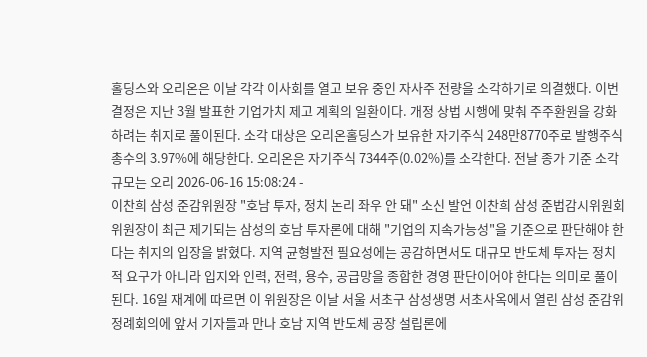홀딩스와 오리온은 이날 각각 이사회를 열고 보유 중인 자사주 전량을 소각하기로 의결했다. 이번 결정은 지난 3월 발표한 기업가치 제고 계획의 일환이다. 개정 상법 시행에 맞춰 주주환원을 강화하려는 취지로 풀이된다. 소각 대상은 오리온홀딩스가 보유한 자기주식 248만8770주로 발행주식 총수의 3.97%에 해당한다. 오리온은 자기주식 7344주(0.02%)를 소각한다. 전날 종가 기준 소각 규모는 오리 2026-06-16 15:08:24 -
이찬희 삼성 준감위원장 "호남 투자, 정치 논리 좌우 안 돼" 소신 발언 이찬희 삼성 준법감시위원회 위원장이 최근 제기되는 삼성의 호남 투자론에 대해 "기업의 지속가능성"을 기준으로 판단해야 한다는 취지의 입장을 밝혔다. 지역 균형발전 필요성에는 공감하면서도 대규모 반도체 투자는 정치적 요구가 아니라 입지와 인력, 전력, 용수, 공급망을 종합한 경영 판단이어야 한다는 의미로 풀이된다. 16일 재계에 따르면 이 위원장은 이날 서울 서초구 삼성생명 서초사옥에서 열린 삼성 준감위 정례회의에 앞서 기자들과 만나 호남 지역 반도체 공장 설립론에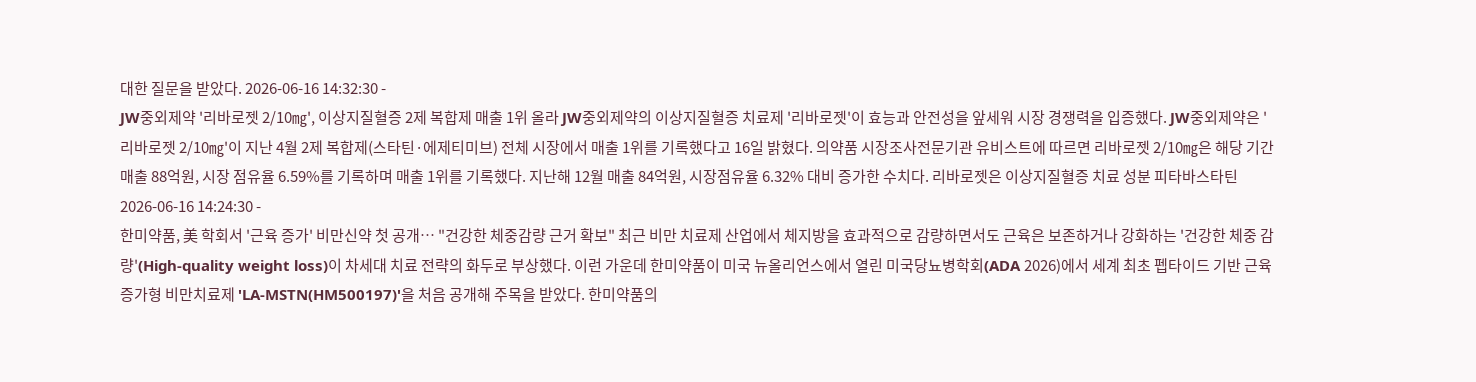대한 질문을 받았다. 2026-06-16 14:32:30 -
JW중외제약 '리바로젯 2/10㎎', 이상지질혈증 2제 복합제 매출 1위 올라 JW중외제약의 이상지질혈증 치료제 '리바로젯'이 효능과 안전성을 앞세워 시장 경쟁력을 입증했다. JW중외제약은 '리바로젯 2/10㎎'이 지난 4월 2제 복합제(스타틴·에제티미브) 전체 시장에서 매출 1위를 기록했다고 16일 밝혔다. 의약품 시장조사전문기관 유비스트에 따르면 리바로젯 2/10㎎은 해당 기간 매출 88억원, 시장 점유율 6.59%를 기록하며 매출 1위를 기록했다. 지난해 12월 매출 84억원, 시장점유율 6.32% 대비 증가한 수치다. 리바로젯은 이상지질혈증 치료 성분 피타바스타틴 2026-06-16 14:24:30 -
한미약품, 美 학회서 '근육 증가' 비만신약 첫 공개… "건강한 체중감량 근거 확보" 최근 비만 치료제 산업에서 체지방을 효과적으로 감량하면서도 근육은 보존하거나 강화하는 '건강한 체중 감량'(High-quality weight loss)이 차세대 치료 전략의 화두로 부상했다. 이런 가운데 한미약품이 미국 뉴올리언스에서 열린 미국당뇨병학회(ADA 2026)에서 세계 최초 펩타이드 기반 근육 증가형 비만치료제 'LA-MSTN(HM500197)'을 처음 공개해 주목을 받았다. 한미약품의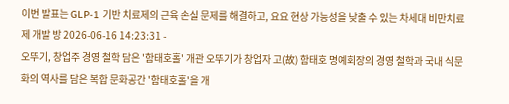이번 발표는 GLP-1 기반 치료제의 근육 손실 문제를 해결하고, 요요 현상 가능성을 낮출 수 있는 차세대 비만치료제 개발 방 2026-06-16 14:23:31 -
오뚜기, 창업주 경영 철학 담은 '함태호홀' 개관 오뚜기가 창업자 고(故) 함태호 명예회장의 경영 철학과 국내 식문화의 역사를 담은 복합 문화공간 '함태호홀'을 개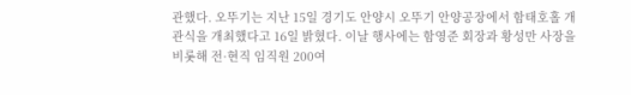관했다. 오뚜기는 지난 15일 경기도 안양시 오뚜기 안양공장에서 함태호홀 개관식을 개최했다고 16일 밝혔다. 이날 행사에는 함영준 회장과 황성만 사장을 비롯해 전·현직 임직원 200여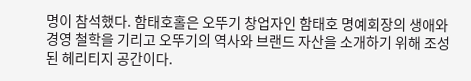명이 참석했다. 함태호홀은 오뚜기 창업자인 함태호 명예회장의 생애와 경영 철학을 기리고 오뚜기의 역사와 브랜드 자산을 소개하기 위해 조성된 헤리티지 공간이다.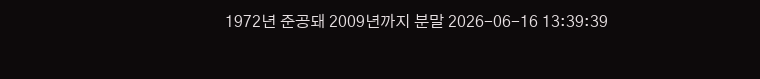1972년 준공돼 2009년까지 분말 2026-06-16 13:39:39